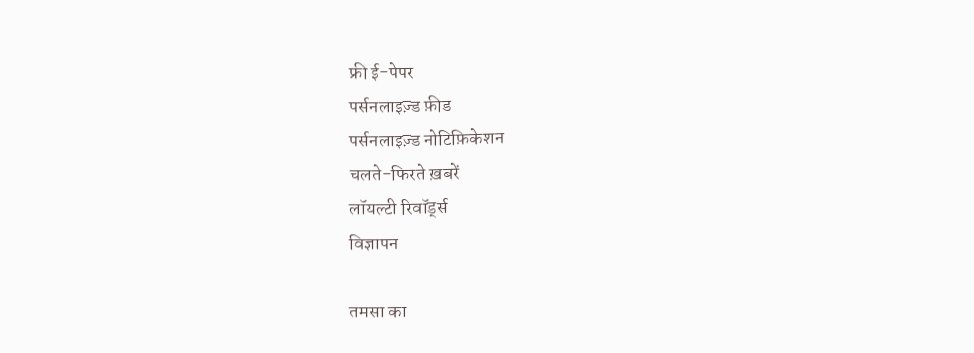फ्री ई-पेपर
पर्सनलाइज़्ड फ़ीड
पर्सनलाइज़्ड नोटिफ़िकेशन
चलते-फिरते ख़बरें
लॉयल्टी रिवॉर्ड्स
विज्ञापन

तमसा का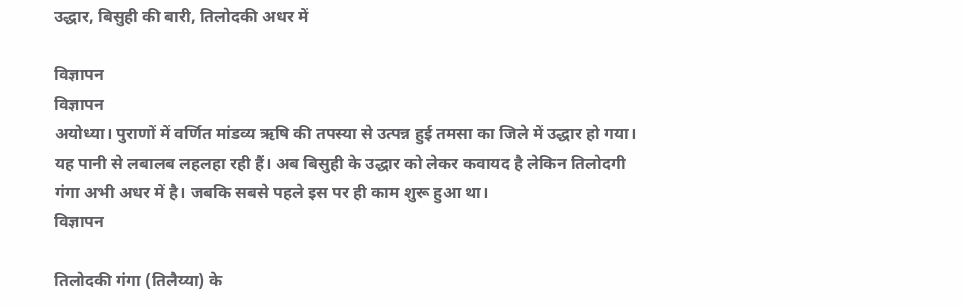उद्धार, बिसुही की बारी, तिलोदकी अधर में

विज्ञापन
विज्ञापन
अयोध्या। पुराणों में वर्णित मांडव्य ऋषि की तपस्या से उत्पन्न हुई तमसा का जिले में उद्धार हो गया। यह पानी से लबालब लहलहा रही हैं। अब बिसुही के उद्धार को लेकर कवायद है लेकिन तिलोदगी गंगा अभी अधर में है। जबकि सबसे पहले इस पर ही काम शुरू हुआ था।
विज्ञापन

तिलोदकी गंगा (तिलैय्या) के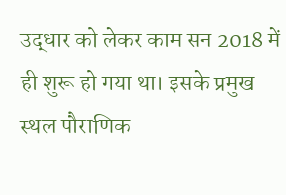उद्धार को लेकर काम सन 2018 में ही शुरू हो गया था। इसके प्रमुख स्थल पौराणिक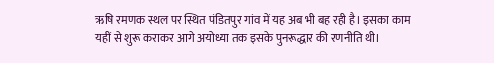ऋषि रमणक स्थल पर स्थित पंडितपुर गांव में यह अब भी बह रही है। इसका काम यहीं से शुरू कराकर आगे अयोध्या तक इसके पुनरूद्धार की रणनीति थी।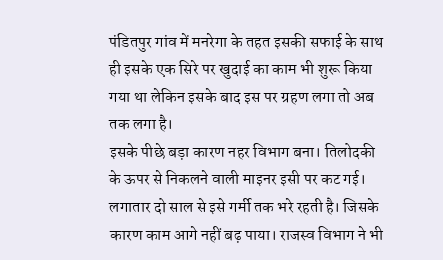पंडितपुर गांव में मनरेगा के तहत इसकी सफाई के साथ ही इसके एक सिरे पर खुदाई का काम भी शुरू किया गया था लेकिन इसके बाद इस पर ग्रहण लगा तो अब तक लगा है।
इसके पीछे बड़ा कारण नहर विभाग बना। तिलोदकी के ऊपर से निकलने वाली माइनर इसी पर कट गई। लगातार दो साल से इसे गर्मी तक भरे रहती है। जिसके कारण काम आगे नहीं बढ़ पाया। राजस्व विभाग ने भी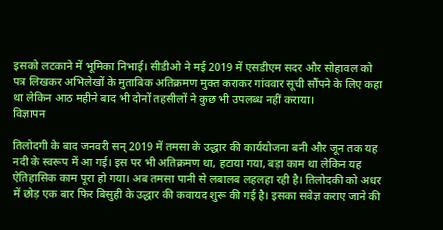इसको लटकाने में भूमिका निभाई। सीडीओ ने मई 2019 में एसडीएम सदर और सोहावल को पत्र लिखकर अभिलेखों के मुताबिक अतिक्रमण मुक्त कराकर गांववार सूची सौंपने के लिए कहा था लेकिन आठ महीने बाद भी दोनों तहसीलों ने कुछ भी उपलब्ध नहीं कराया।
विज्ञापन

तिलोदगी के बाद जनवरी सन् 2019 में तमसा के उद्धार की कार्ययोजना बनी और जून तक यह नदी के स्वरूप में आ गई। इस पर भी अतिक्रमण था, हटाया गया, बड़ा काम था लेकिन यह ऐतिहासिक काम पूरा हो गया। अब तमसा पानी से लबालब लहलहा रही है। तिलोदकी को अधर में छोड़ एक बार फिर बिसुही के उद्धार की कवायद शुरू की गई है। इसका सवेज्ञ कराए जाने की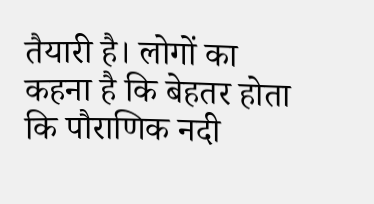तैयारी है। लोगों का कहना है कि बेहतर होता कि पौराणिक नदी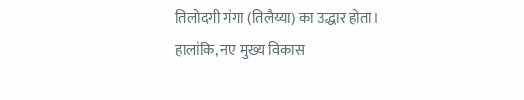तिलोदगी गंगा (तिलैय्या) का उद्धार होता। हालांकि, नए मुख्य विकास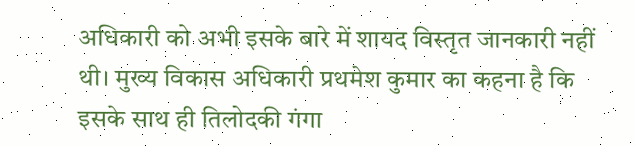अधिकारी को अभी इसके बारे में शायद विस्तृत जानकारी नहीं थी। मुख्य विकास अधिकारी प्रथमेश कुमार का कहना है कि इसके साथ ही तिलोदकी गंगा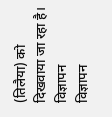(तिलैया) को दिखवाया जा रहा है।
विज्ञापन
विज्ञापन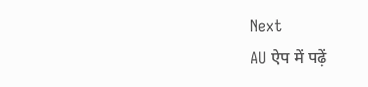Next
AU ऐप में पढ़ें